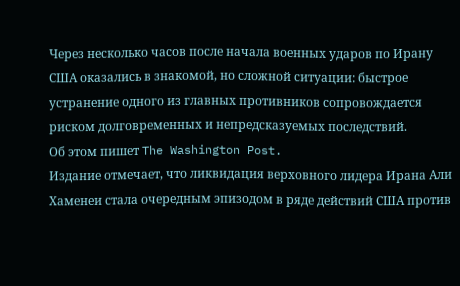Через несколько часов после начала военных ударов по Ирану США оказались в знакомой, но сложной ситуации: быстрое устранение одного из главных противников сопровождается риском долговременных и непредсказуемых последствий.
Об этом пишет The Washington Post.
Издание отмечает, что ликвидация верховного лидера Ирана Али Хаменеи стала очередным эпизодом в ряде действий США против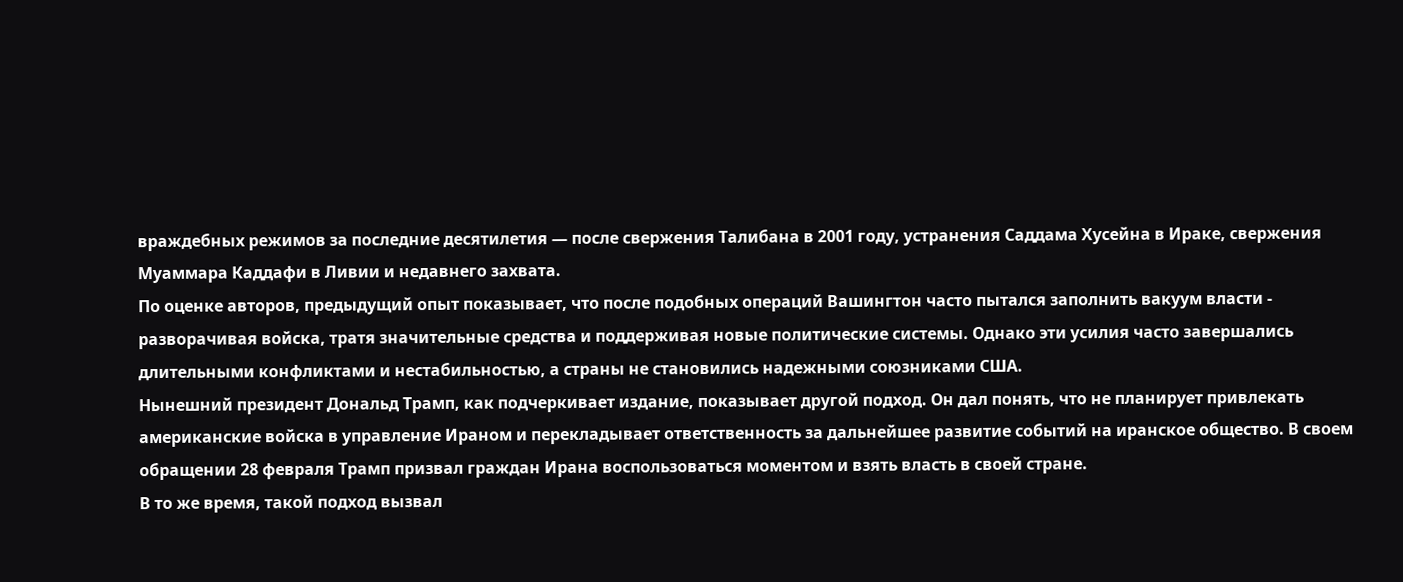враждебных режимов за последние десятилетия — после свержения Талибана в 2001 году, устранения Саддама Хусейна в Ираке, свержения Муаммара Каддафи в Ливии и недавнего захвата.
По оценке авторов, предыдущий опыт показывает, что после подобных операций Вашингтон часто пытался заполнить вакуум власти - разворачивая войска, тратя значительные средства и поддерживая новые политические системы. Однако эти усилия часто завершались длительными конфликтами и нестабильностью, а страны не становились надежными союзниками США.
Нынешний президент Дональд Трамп, как подчеркивает издание, показывает другой подход. Он дал понять, что не планирует привлекать американские войска в управление Ираном и перекладывает ответственность за дальнейшее развитие событий на иранское общество. В своем обращении 28 февраля Трамп призвал граждан Ирана воспользоваться моментом и взять власть в своей стране.
В то же время, такой подход вызвал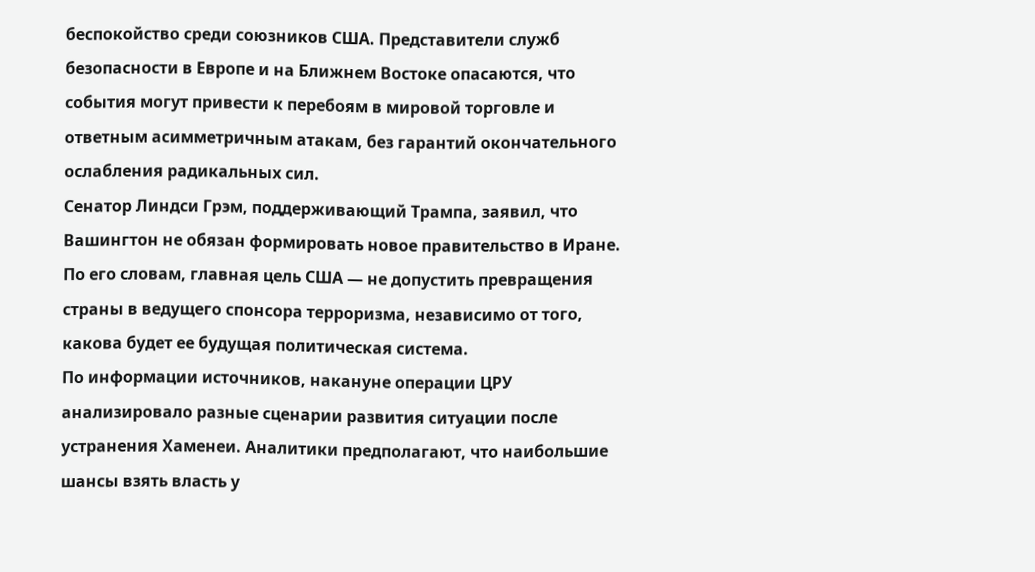беспокойство среди союзников США. Представители служб безопасности в Европе и на Ближнем Востоке опасаются, что события могут привести к перебоям в мировой торговле и ответным асимметричным атакам, без гарантий окончательного ослабления радикальных сил.
Сенатор Линдси Грэм, поддерживающий Трампа, заявил, что Вашингтон не обязан формировать новое правительство в Иране. По его словам, главная цель США — не допустить превращения страны в ведущего спонсора терроризма, независимо от того, какова будет ее будущая политическая система.
По информации источников, накануне операции ЦРУ анализировало разные сценарии развития ситуации после устранения Хаменеи. Аналитики предполагают, что наибольшие шансы взять власть у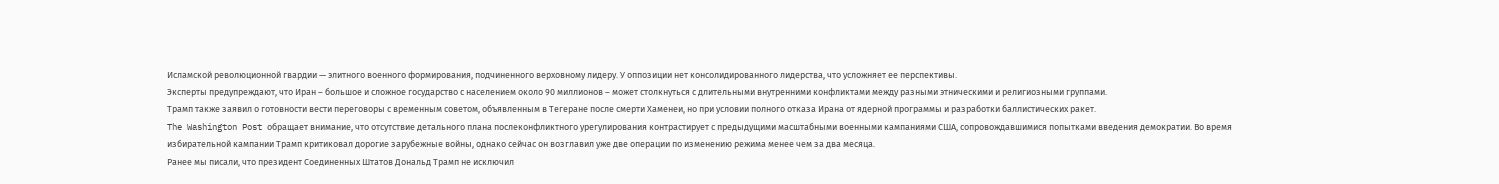Исламской революционной гвардии — элитного военного формирования, подчиненного верховному лидеру. У оппозиции нет консолидированного лидерства, что усложняет ее перспективы.
Эксперты предупреждают, что Иран – большое и сложное государство с населением около 90 миллионов – может столкнуться с длительными внутренними конфликтами между разными этническими и религиозными группами.
Трамп также заявил о готовности вести переговоры с временным советом, объявленным в Тегеране после смерти Хаменеи, но при условии полного отказа Ирана от ядерной программы и разработки баллистических ракет.
The Washington Post обращает внимание, что отсутствие детального плана послеконфликтного урегулирования контрастирует с предыдущими масштабными военными кампаниями США, сопровождавшимися попытками введения демократии. Во время избирательной кампании Трамп критиковал дорогие зарубежные войны, однако сейчас он возглавил уже две операции по изменению режима менее чем за два месяца.
Ранее мы писали, что президент Соединенных Штатов Дональд Трамп не исключил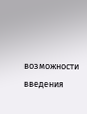возможности введения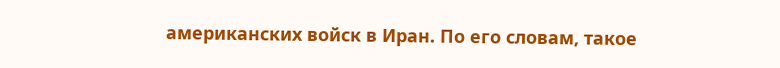американских войск в Иран. По его словам, такое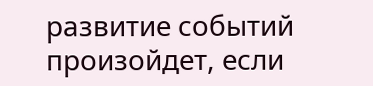развитие событий произойдет, если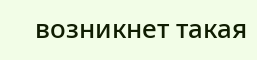возникнет такая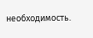необходимость.